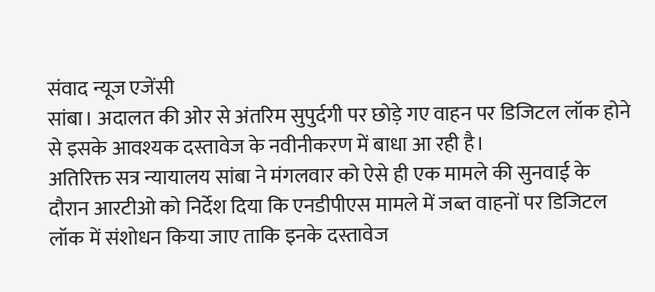संवाद न्यूज एजेंसी
सांबा। अदालत की ओर से अंतरिम सुपुर्दगी पर छोड़े गए वाहन पर डिजिटल लॉक होने से इसके आवश्यक दस्तावेज के नवीनीकरण में बाधा आ रही है।
अतिरिक्त सत्र न्यायालय सांबा ने मंगलवार को ऐसे ही एक मामले की सुनवाई के दौरान आरटीओ को निर्देश दिया कि एनडीपीएस मामले में जब्त वाहनों पर डिजिटल लॉक में संशोधन किया जाए ताकि इनके दस्तावेज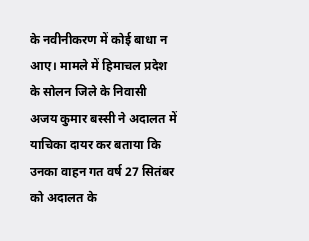के नवीनीकरण में कोई बाधा न आए। मामले में हिमाचल प्रदेश के सोलन जिले के निवासी अजय कुमार बस्सी ने अदालत में याचिका दायर कर बताया कि उनका वाहन गत वर्ष 27 सितंबर को अदालत के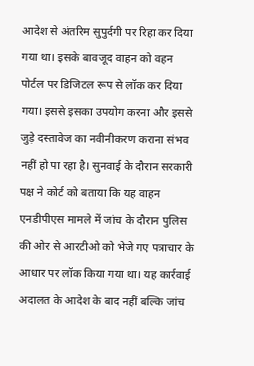आदेश से अंतरिम सुपुर्दगी पर रिहा कर दिया गया था। इसके बावजूद वाहन को वहन पोर्टल पर डिजिटल रूप से लॉक कर दिया गया। इससे इसका उपयोग करना और इससे जुड़े दस्तावेज का नवीनीकरण कराना संभव नहीं हो पा रहा है। सुनवाई के दौरान सरकारी पक्ष ने कोर्ट को बताया कि यह वाहन एनडीपीएस मामले में जांच के दौरान पुलिस की ओर से आरटीओ को भेजे गए पत्राचार के आधार पर लॉक किया गया था। यह कार्रवाई अदालत के आदेश के बाद नहीं बल्कि जांच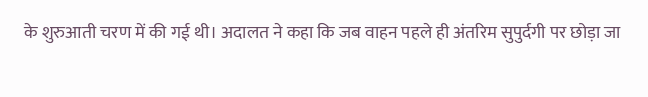के शुरुआती चरण में की गई थी। अदालत ने कहा कि जब वाहन पहले ही अंतरिम सुपुर्दगी पर छोड़ा जा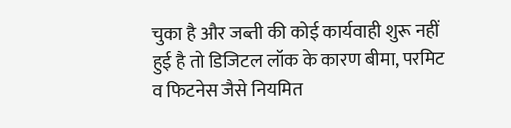चुका है और जब्ती की कोई कार्यवाही शुरू नहीं हुई है तो डिजिटल लॉक के कारण बीमा, परमिट व फिटनेस जैसे नियमित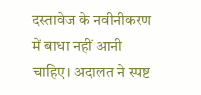दस्तावेज के नवीनीकरण में बाधा नहीं आनी चाहिए। अदालत ने स्पष्ट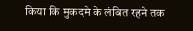किया कि मुकदमे के लंबित रहने तक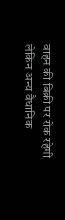वाहन की बिक्री पर रोक रहेगी लेकिन अन्य वैधानिक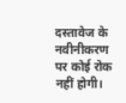दस्तावेज के नवीनीकरण पर कोई रोक नहीं होगी।